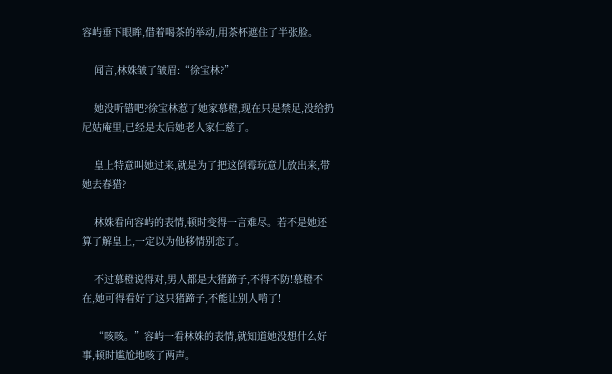容屿垂下眼眸,借着喝茶的举动,用茶杯遮住了半张脸。

    闻言,林姝皱了皱眉:“徐宝林?”

    她没听错吧?徐宝林惹了她家慕橙,现在只是禁足,没给扔尼姑庵里,已经是太后她老人家仁慈了。

    皇上特意叫她过来,就是为了把这倒霉玩意儿放出来,带她去春猎?

    林姝看向容屿的表情,顿时变得一言难尽。若不是她还算了解皇上,一定以为他移情别恋了。

    不过慕橙说得对,男人都是大猪蹄子,不得不防!慕橙不在,她可得看好了这只猪蹄子,不能让别人啃了!

    “咳咳。”容屿一看林姝的表情,就知道她没想什么好事,顿时尴尬地咳了两声。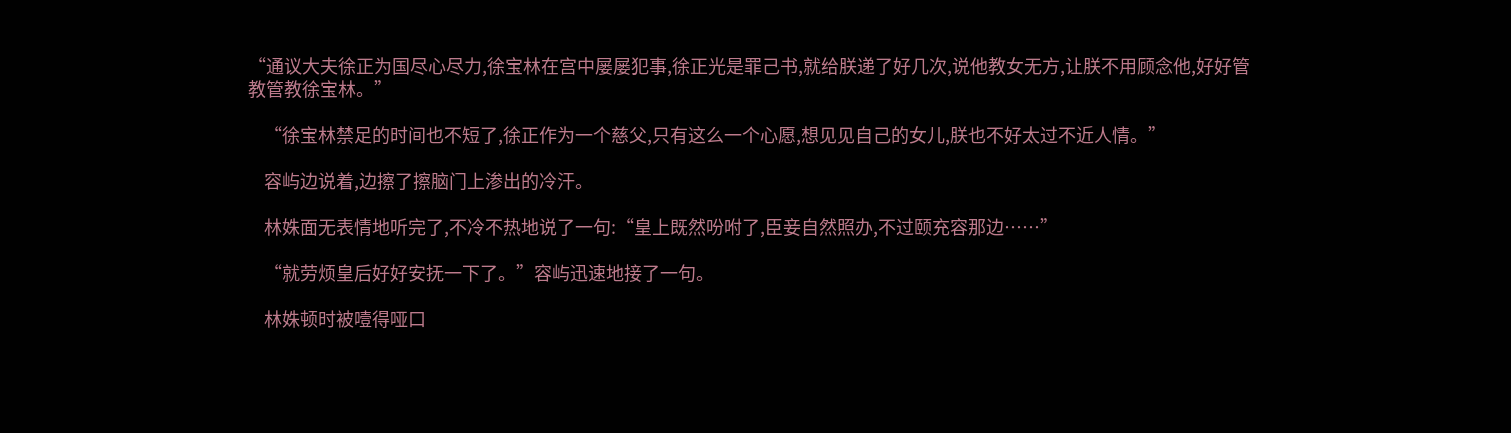“通议大夫徐正为国尽心尽力,徐宝林在宫中屡屡犯事,徐正光是罪己书,就给朕递了好几次,说他教女无方,让朕不用顾念他,好好管教管教徐宝林。”

    “徐宝林禁足的时间也不短了,徐正作为一个慈父,只有这么一个心愿,想见见自己的女儿,朕也不好太过不近人情。”

    容屿边说着,边擦了擦脑门上渗出的冷汗。

    林姝面无表情地听完了,不冷不热地说了一句:“皇上既然吩咐了,臣妾自然照办,不过颐充容那边……”

    “就劳烦皇后好好安抚一下了。”容屿迅速地接了一句。

    林姝顿时被噎得哑口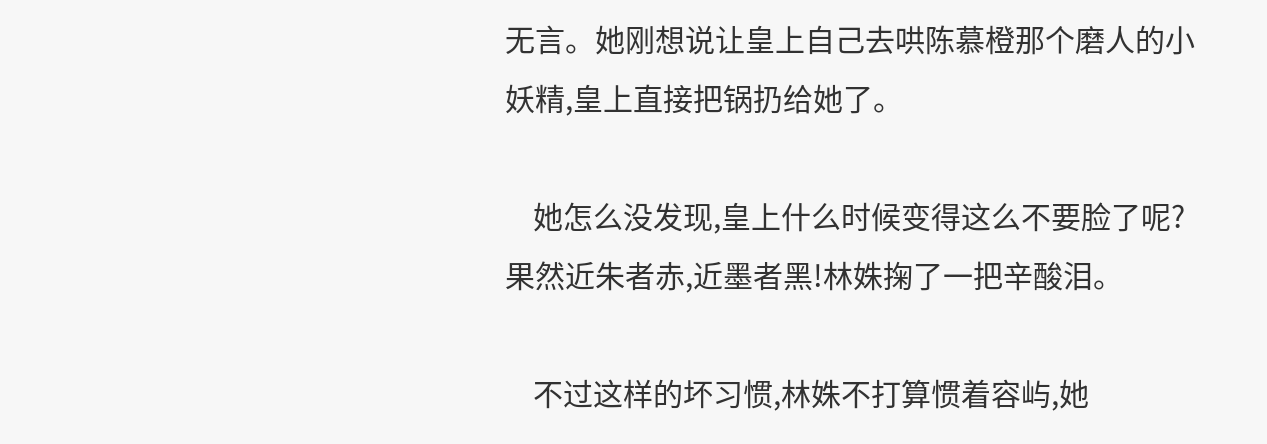无言。她刚想说让皇上自己去哄陈慕橙那个磨人的小妖精,皇上直接把锅扔给她了。

    她怎么没发现,皇上什么时候变得这么不要脸了呢?果然近朱者赤,近墨者黑!林姝掬了一把辛酸泪。

    不过这样的坏习惯,林姝不打算惯着容屿,她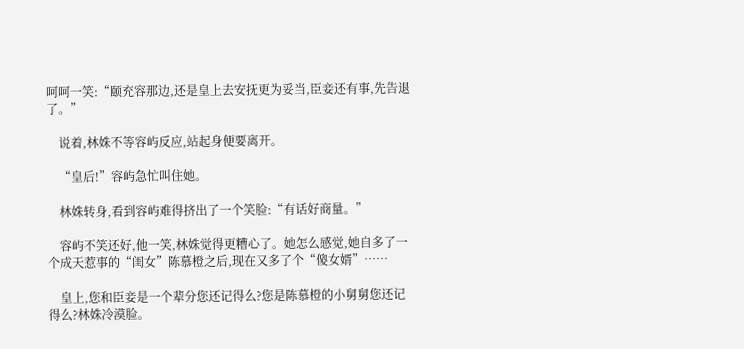呵呵一笑:“颐充容那边,还是皇上去安抚更为妥当,臣妾还有事,先告退了。”

    说着,林姝不等容屿反应,站起身便要离开。

    “皇后!”容屿急忙叫住她。

    林姝转身,看到容屿难得挤出了一个笑脸:“有话好商量。”

    容屿不笑还好,他一笑,林姝觉得更糟心了。她怎么感觉,她自多了一个成天惹事的“闺女”陈慕橙之后,现在又多了个“傻女婿”……

    皇上,您和臣妾是一个辈分您还记得么?您是陈慕橙的小舅舅您还记得么?林姝冷漠脸。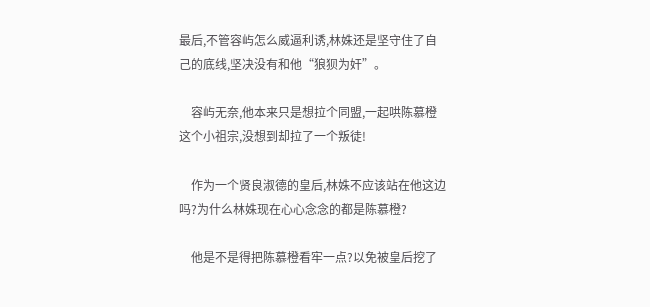最后,不管容屿怎么威逼利诱,林姝还是坚守住了自己的底线,坚决没有和他“狼狈为奸”。

    容屿无奈,他本来只是想拉个同盟,一起哄陈慕橙这个小祖宗,没想到却拉了一个叛徒!

    作为一个贤良淑德的皇后,林姝不应该站在他这边吗?为什么林姝现在心心念念的都是陈慕橙?

    他是不是得把陈慕橙看牢一点?以免被皇后挖了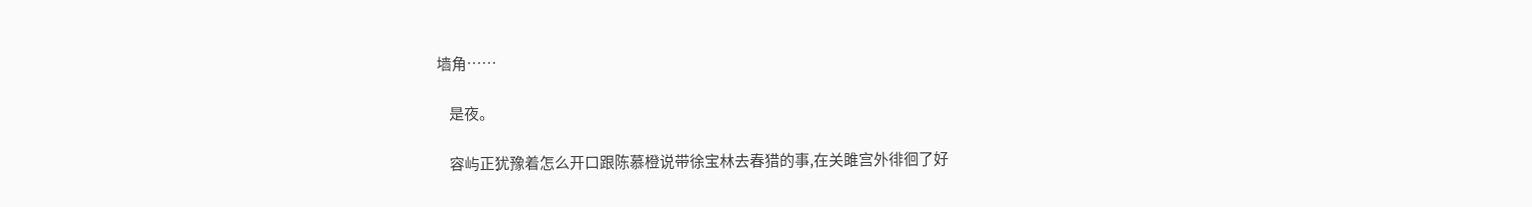墙角……

    是夜。

    容屿正犹豫着怎么开口跟陈慕橙说带徐宝林去春猎的事,在关雎宫外徘徊了好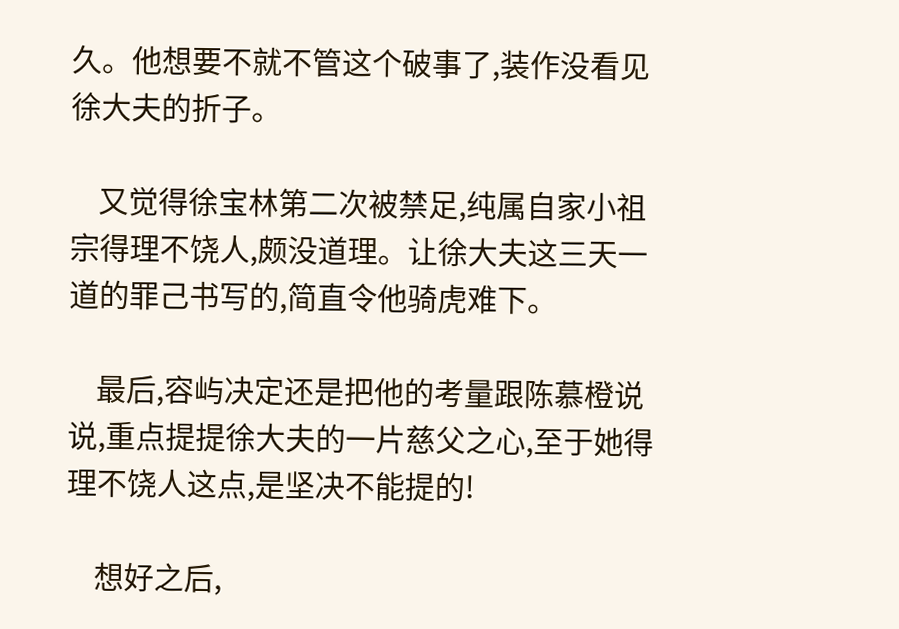久。他想要不就不管这个破事了,装作没看见徐大夫的折子。

    又觉得徐宝林第二次被禁足,纯属自家小祖宗得理不饶人,颇没道理。让徐大夫这三天一道的罪己书写的,简直令他骑虎难下。

    最后,容屿决定还是把他的考量跟陈慕橙说说,重点提提徐大夫的一片慈父之心,至于她得理不饶人这点,是坚决不能提的!

    想好之后,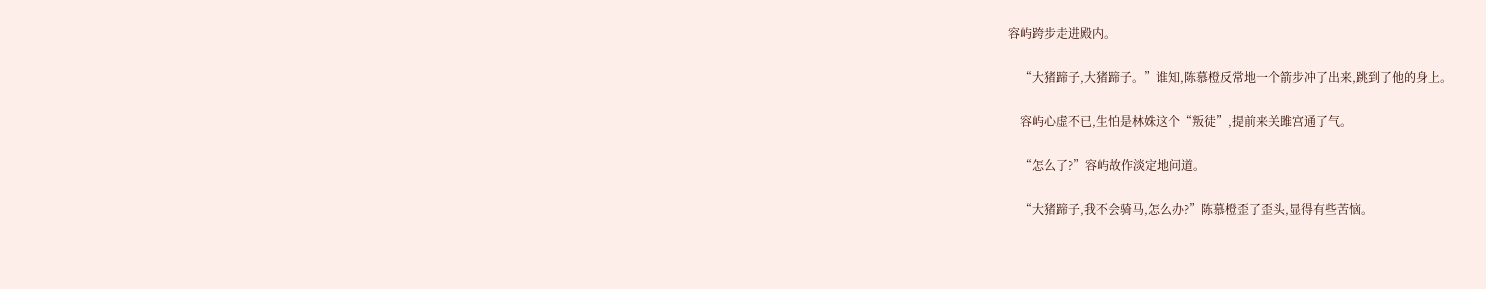容屿跨步走进殿内。

    “大猪蹄子,大猪蹄子。”谁知,陈慕橙反常地一个箭步冲了出来,跳到了他的身上。

    容屿心虚不已,生怕是林姝这个“叛徒”,提前来关雎宫通了气。

    “怎么了?”容屿故作淡定地问道。

    “大猪蹄子,我不会骑马,怎么办?”陈慕橙歪了歪头,显得有些苦恼。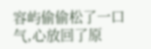容屿偷偷松了一口气,心放回了原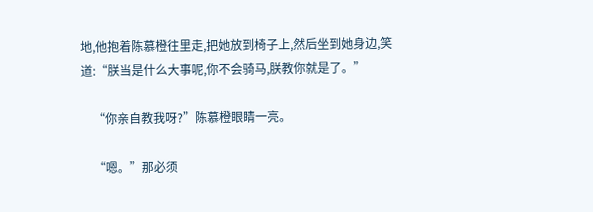地,他抱着陈慕橙往里走,把她放到椅子上,然后坐到她身边,笑道:“朕当是什么大事呢,你不会骑马,朕教你就是了。”

    “你亲自教我呀?”陈慕橙眼睛一亮。

    “嗯。”那必须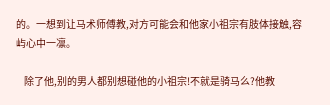的。一想到让马术师傅教,对方可能会和他家小祖宗有肢体接触,容屿心中一凛。

    除了他,别的男人都别想碰他的小祖宗!不就是骑马么?他教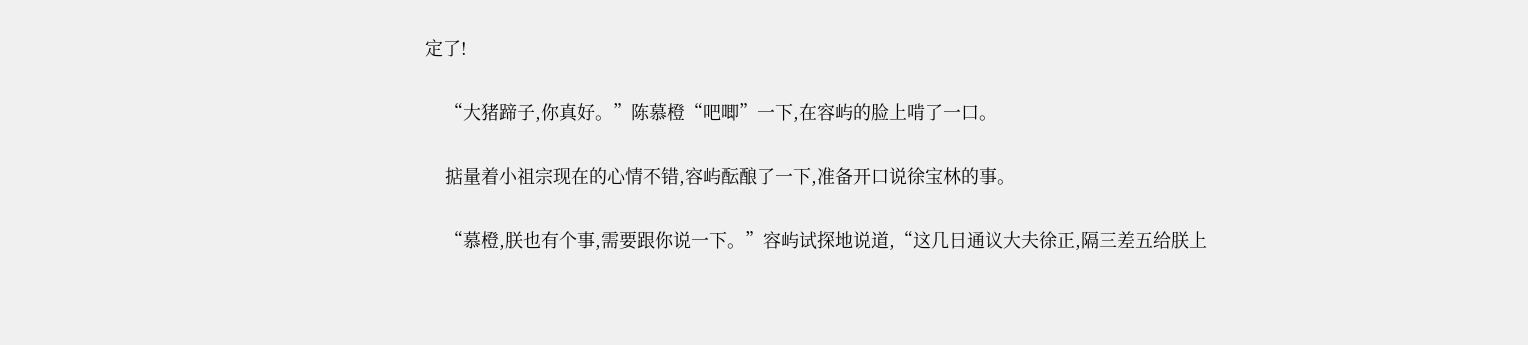定了!

    “大猪蹄子,你真好。”陈慕橙“吧唧”一下,在容屿的脸上啃了一口。

    掂量着小祖宗现在的心情不错,容屿酝酿了一下,准备开口说徐宝林的事。

    “慕橙,朕也有个事,需要跟你说一下。”容屿试探地说道,“这几日通议大夫徐正,隔三差五给朕上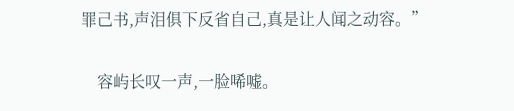罪己书,声泪俱下反省自己,真是让人闻之动容。”

    容屿长叹一声,一脸唏嘘。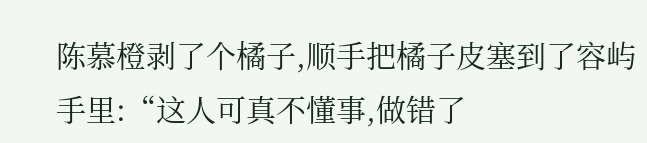陈慕橙剥了个橘子,顺手把橘子皮塞到了容屿手里:“这人可真不懂事,做错了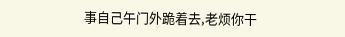事自己午门外跪着去,老烦你干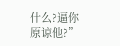什么?逼你原谅他?”